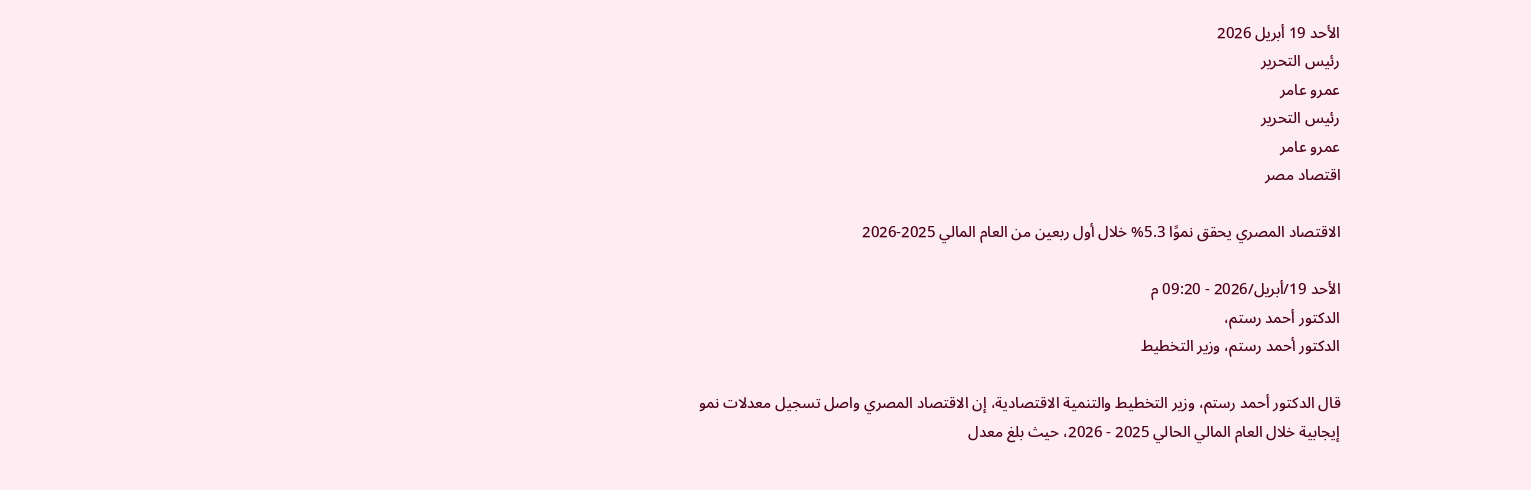الأحد 19 أبريل 2026
رئيس التحرير
عمرو عامر
رئيس التحرير
عمرو عامر
اقتصاد مصر

الاقتصاد المصري يحقق نموًا 5.3% خلال أول ربعين من العام المالي 2025-2026

الأحد 19/أبريل/2026 - 09:20 م
الدكتور أحمد رستم،
الدكتور أحمد رستم، وزير التخطيط

قال الدكتور أحمد رستم، وزير التخطيط والتنمية الاقتصادية، إن الاقتصاد المصري واصل تسجيل معدلات نمو إيجابية خلال العام المالي الحالي 2025 - 2026، حيث بلغ معدل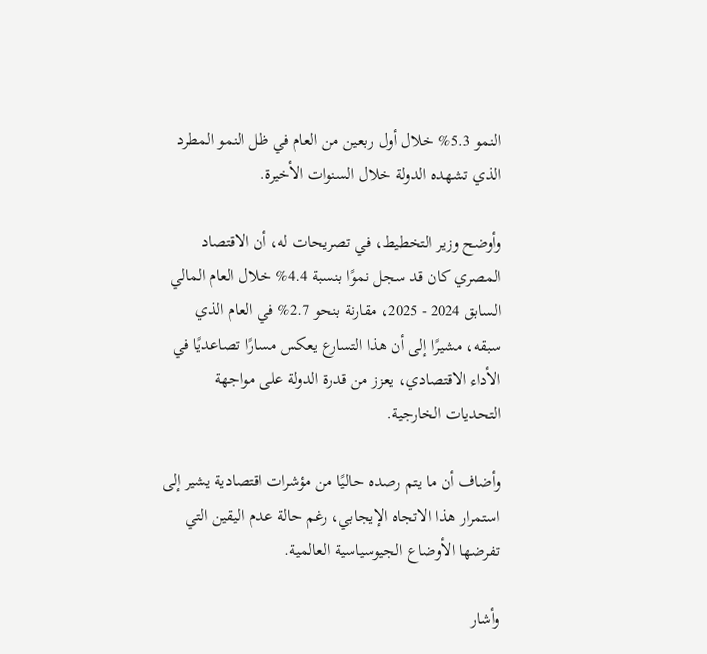النمو 5.3% خلال أول ربعين من العام في ظل النمو المطرد الذي تشهده الدولة خلال السنوات الأخيرة.

وأوضح وزير التخطيط، في تصريحات له، أن الاقتصاد المصري كان قد سجل نموًا بنسبة 4.4% خلال العام المالي السابق 2024 - 2025، مقارنة بنحو 2.7% في العام الذي سبقه، مشيرًا إلى أن هذا التسارع يعكس مسارًا تصاعديًا في الأداء الاقتصادي، يعزز من قدرة الدولة على مواجهة التحديات الخارجية.

وأضاف أن ما يتم رصده حاليًا من مؤشرات اقتصادية يشير إلى استمرار هذا الاتجاه الإيجابي، رغم حالة عدم اليقين التي تفرضها الأوضاع الجيوسياسية العالمية.

وأشار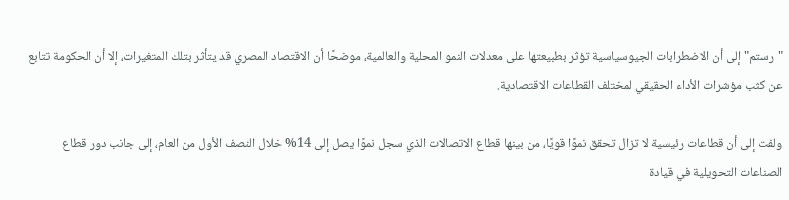"رستم" إلى أن الاضطرابات الجيوسياسية تؤثر بطبيعتها على معدلات النمو المحلية والعالمية، موضحًا أن الاقتصاد المصري قد يتأثر بتلك المتغيرات، إلا أن الحكومة تتابع عن كثب مؤشرات الأداء الحقيقي لمختلف القطاعات الاقتصادية.

ولفت إلى أن قطاعات رئيسية لا تزال تحقق نموًا قويًا، من بينها قطاع الاتصالات الذي سجل نموًا يصل إلى 14% خلال النصف الأول من العام، إلى جانب دور قطاع الصناعات التحويلية في قيادة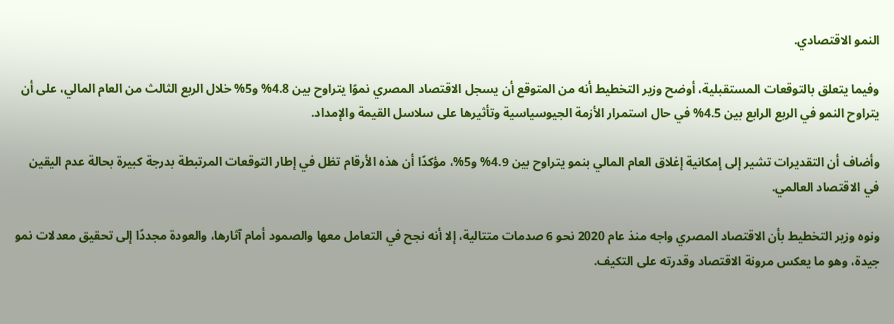النمو الاقتصادي.

وفيما يتعلق بالتوقعات المستقبلية، أوضح وزير التخطيط أنه من المتوقع أن يسجل الاقتصاد المصري نموًا يتراوح بين 4.8% و5% خلال الربع الثالث من العام المالي، على أن يتراوح النمو في الربع الرابع بين 4.5% في حال استمرار الأزمة الجيوسياسية وتأثيرها على سلاسل القيمة والإمداد.

وأضاف أن التقديرات تشير إلى إمكانية إغلاق العام المالي بنمو يتراوح بين 4.9% و5%، مؤكدًا أن هذه الأرقام تظل في إطار التوقعات المرتبطة بدرجة كبيرة بحالة عدم اليقين في الاقتصاد العالمي.

ونوه وزير التخطيط بأن الاقتصاد المصري واجه منذ عام 2020 نحو 6 صدمات متتالية، إلا أنه نجح في التعامل معها والصمود أمام آثارها، والعودة مجددًا إلى تحقيق معدلات نمو جيدة، وهو ما يعكس مرونة الاقتصاد وقدرته على التكيف.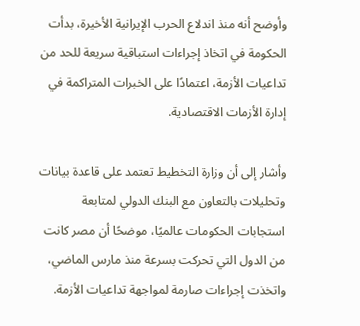وأوضح أنه منذ اندلاع الحرب الإيرانية الأخيرة، بدأت الحكومة في اتخاذ إجراءات استباقية سريعة للحد من تداعيات الأزمة، اعتمادًا على الخبرات المتراكمة في إدارة الأزمات الاقتصادية.

وأشار إلى أن وزارة التخطيط تعتمد على قاعدة بيانات وتحليلات بالتعاون مع البنك الدولي لمتابعة استجابات الحكومات عالميًا، موضحًا أن مصر كانت من الدول التي تحركت بسرعة منذ مارس الماضي، واتخذت إجراءات صارمة لمواجهة تداعيات الأزمة.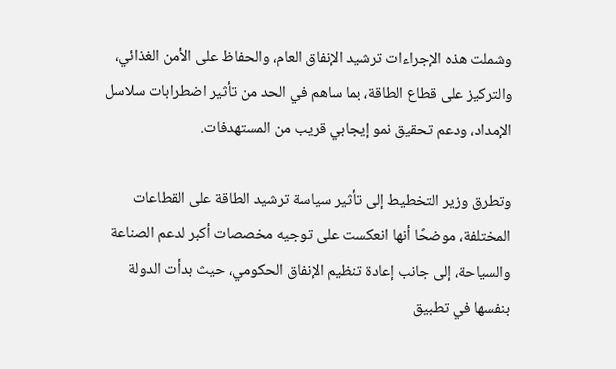وشملت هذه الإجراءات ترشيد الإنفاق العام، والحفاظ على الأمن الغذائي، والتركيز على قطاع الطاقة، بما ساهم في الحد من تأثير اضطرابات سلاسل الإمداد، ودعم تحقيق نمو إيجابي قريب من المستهدفات.

وتطرق وزير التخطيط إلى تأثير سياسة ترشيد الطاقة على القطاعات المختلفة، موضحًا أنها انعكست على توجيه مخصصات أكبر لدعم الصناعة والسياحة، إلى جانب إعادة تنظيم الإنفاق الحكومي، حيث بدأت الدولة بنفسها في تطبيق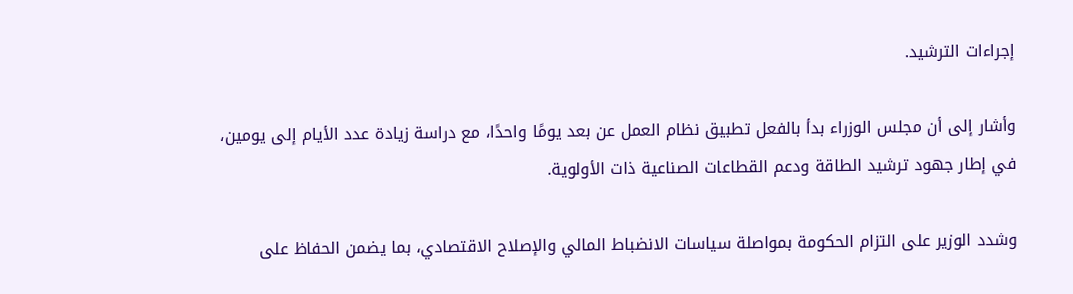إجراءات الترشيد.

وأشار إلى أن مجلس الوزراء بدأ بالفعل تطبيق نظام العمل عن بعد يومًا واحدًا، مع دراسة زيادة عدد الأيام إلى يومين، في إطار جهود ترشيد الطاقة ودعم القطاعات الصناعية ذات الأولوية.

وشدد الوزير على التزام الحكومة بمواصلة سياسات الانضباط المالي والإصلاح الاقتصادي، بما يضمن الحفاظ على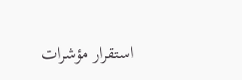استقرار مؤشرات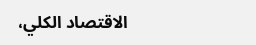الاقتصاد الكلي،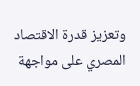وتعزيز قدرة الاقتصاد المصري على مواجهة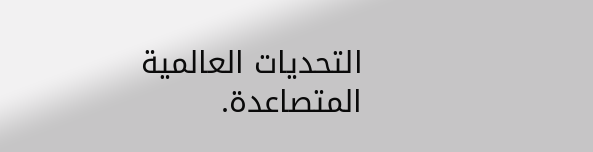التحديات العالمية المتصاعدة.